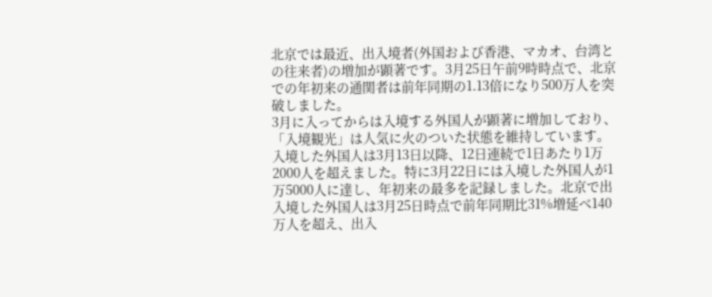北京では最近、出入境者(外国および香港、マカオ、台湾との往来者)の増加が顕著です。3月25日午前9時時点で、北京での年初来の通関者は前年同期の1.13倍になり500万人を突破しました。
3月に入ってからは入境する外国人が顕著に増加しており、「入境観光」は人気に火のついた状態を維持しています。入境した外国人は3月13日以降、12日連続で1日あたり1万2000人を超えました。特に3月22日には入境した外国人が1万5000人に達し、年初来の最多を記録しました。北京で出入境した外国人は3月25日時点で前年同期比31%増延べ140万人を超え、出入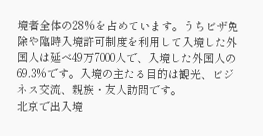境者全体の28%を占めています。うちビザ免除や臨時入境許可制度を利用して入境した外国人は延べ49万7000人で、入境した外国人の69.3%です。入境の主たる目的は観光、ビジネス交流、親族・友人訪問です。
北京で出入境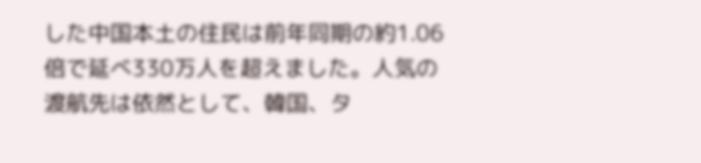した中国本土の住民は前年同期の約1.06倍で延べ330万人を超えました。人気の渡航先は依然として、韓国、タ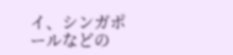イ、シンガポールなどの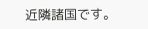近隣諸国です。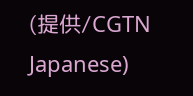(提供/CGTN Japanese)